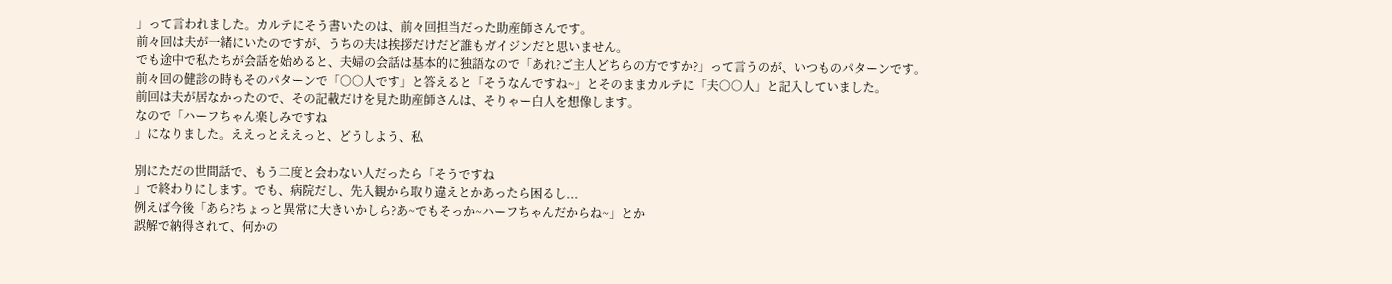」って言われました。カルテにそう書いたのは、前々回担当だった助産師さんです。
前々回は夫が一緒にいたのですが、うちの夫は挨拶だけだど誰もガイジンだと思いません。
でも途中で私たちが会話を始めると、夫婦の会話は基本的に独語なので「あれ?ご主人どちらの方ですか?」って言うのが、いつものパターンです。
前々回の健診の時もそのパターンで「○○人です」と答えると「そうなんですね~」とそのままカルテに「夫○○人」と記入していました。
前回は夫が居なかったので、その記載だけを見た助産師さんは、そりゃー白人を想像します。
なので「ハーフちゃん楽しみですね
」になりました。ええっとええっと、どうしよう、私

別にただの世間話で、もう二度と会わない人だったら「そうですね
」で終わりにします。でも、病院だし、先入観から取り違えとかあったら困るし...
例えば今後「あら?ちょっと異常に大きいかしら?あ~でもそっか~ハーフちゃんだからね~」とか
誤解で納得されて、何かの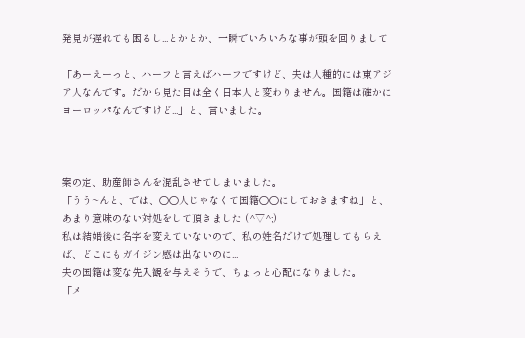発見が遅れても困るし...とかとか、一瞬でいろいろな事が頭を回りまして

「あーえーっと、ハーフと言えばハーフですけど、夫は人種的には東アジア人なんです。だから見た目は全く日本人と変わりません。国籍は確かにヨーロッパなんですけど...」と、言いました。



案の定、助産師さんを混乱させてしまいました。
「うう~んと、では、○○人じゃなくて国籍○○にしておきますね」と、あまり意味のない対処をして頂きました (^▽^;)
私は結婚後に名字を変えていないので、私の姓名だけで処理してもらえば、どこにもガイジン感は出ないのに...
夫の国籍は変な先入観を与えそうで、ちょっと心配になりました。
「メ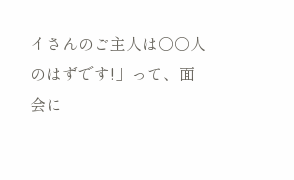イさんのご主人は○○人のはずです!」って、面会に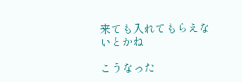来ても入れてもらえないとかね

こうなった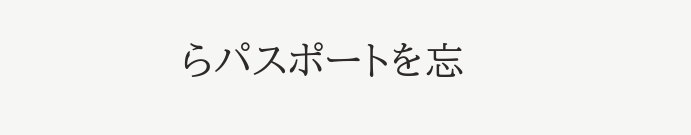らパスポートを忘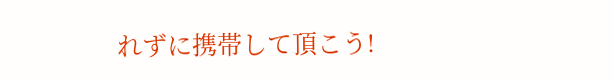れずに携帯して頂こう!